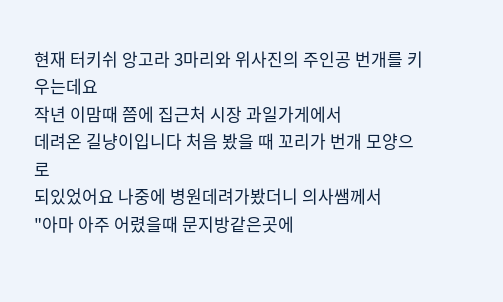현재 터키쉬 앙고라 3마리와 위사진의 주인공 번개를 키우는데요
작년 이맘때 쯤에 집근처 시장 과일가게에서
데려온 길냥이입니다 처음 봤을 때 꼬리가 번개 모양으로
되있었어요 나중에 병원데려가봤더니 의사쌤께서
"아마 아주 어렸을때 문지방같은곳에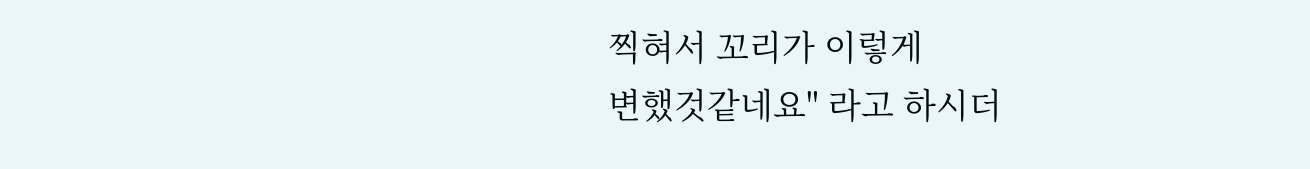찍혀서 꼬리가 이렇게
변했것같네요" 라고 하시더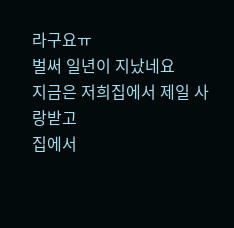라구요ㅠ
벌써 일년이 지났네요
지금은 저희집에서 제일 사랑받고
집에서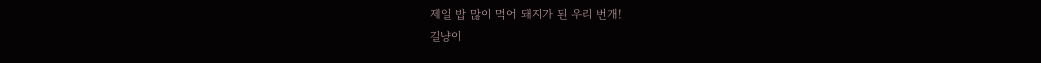제일 밥 많이 먹어 돼지가 된 우리 번개!
길냥이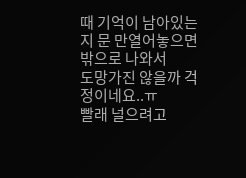때 기억이 남아있는지 문 만열어놓으면 밖으로 나와서
도망가진 않을까 걱정이네요..ㅠ
빨래 널으려고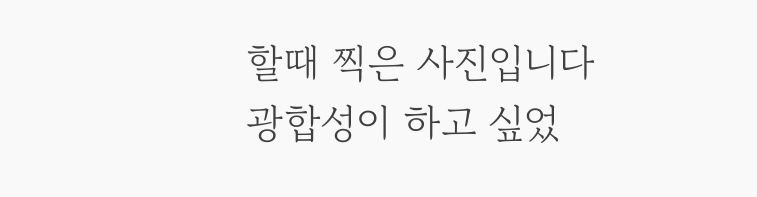할때 찍은 사진입니다
광합성이 하고 싶었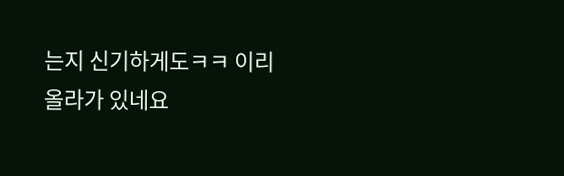는지 신기하게도ㅋㅋ 이리 올라가 있네요